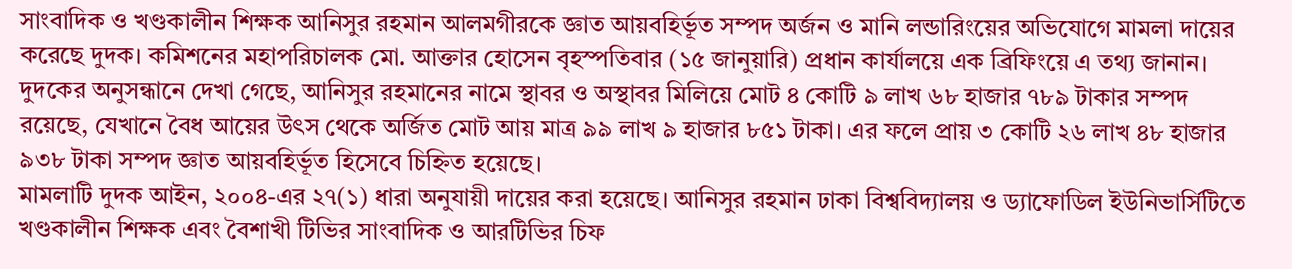সাংবাদিক ও খণ্ডকালীন শিক্ষক আনিসুর রহমান আলমগীরকে জ্ঞাত আয়বহির্ভূত সম্পদ অর্জন ও মানি লন্ডারিংয়ের অভিযোগে মামলা দায়ের করেছে দুদক। কমিশনের মহাপরিচালক মো. আক্তার হোসেন বৃহস্পতিবার (১৫ জানুয়ারি) প্রধান কার্যালয়ে এক ব্রিফিংয়ে এ তথ্য জানান।
দুদকের অনুসন্ধানে দেখা গেছে, আনিসুর রহমানের নামে স্থাবর ও অস্থাবর মিলিয়ে মোট ৪ কোটি ৯ লাখ ৬৮ হাজার ৭৮৯ টাকার সম্পদ রয়েছে, যেখানে বৈধ আয়ের উৎস থেকে অর্জিত মোট আয় মাত্র ৯৯ লাখ ৯ হাজার ৮৫১ টাকা। এর ফলে প্রায় ৩ কোটি ২৬ লাখ ৪৮ হাজার ৯৩৮ টাকা সম্পদ জ্ঞাত আয়বহির্ভূত হিসেবে চিহ্নিত হয়েছে।
মামলাটি দুদক আইন, ২০০৪-এর ২৭(১) ধারা অনুযায়ী দায়ের করা হয়েছে। আনিসুর রহমান ঢাকা বিশ্ববিদ্যালয় ও ড্যাফোডিল ইউনিভার্সিটিতে খণ্ডকালীন শিক্ষক এবং বৈশাখী টিভির সাংবাদিক ও আরটিভির চিফ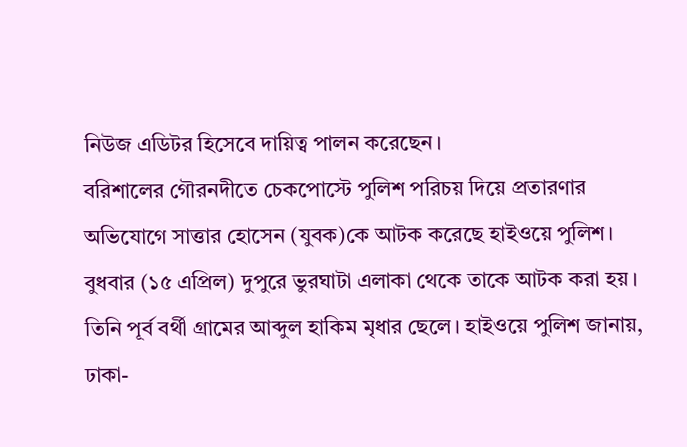নিউজ এডিটর হিসেবে দায়িত্ব পালন করেছেন।
বরিশালের গৌরনদীতে চেকপোস্টে পুলিশ পরিচয় দিয়ে প্রতারণার অভিযোগে সাত্তার হোসেন (যুবক)কে আটক করেছে হাইওয়ে পুলিশ। বুধবার (১৫ এপ্রিল) দুপুরে ভুরঘাটা এলাকা থেকে তাকে আটক করা হয়। তিনি পূর্ব বর্থী গ্রামের আব্দুল হাকিম মৃধার ছেলে। হাইওয়ে পুলিশ জানায়, ঢাকা-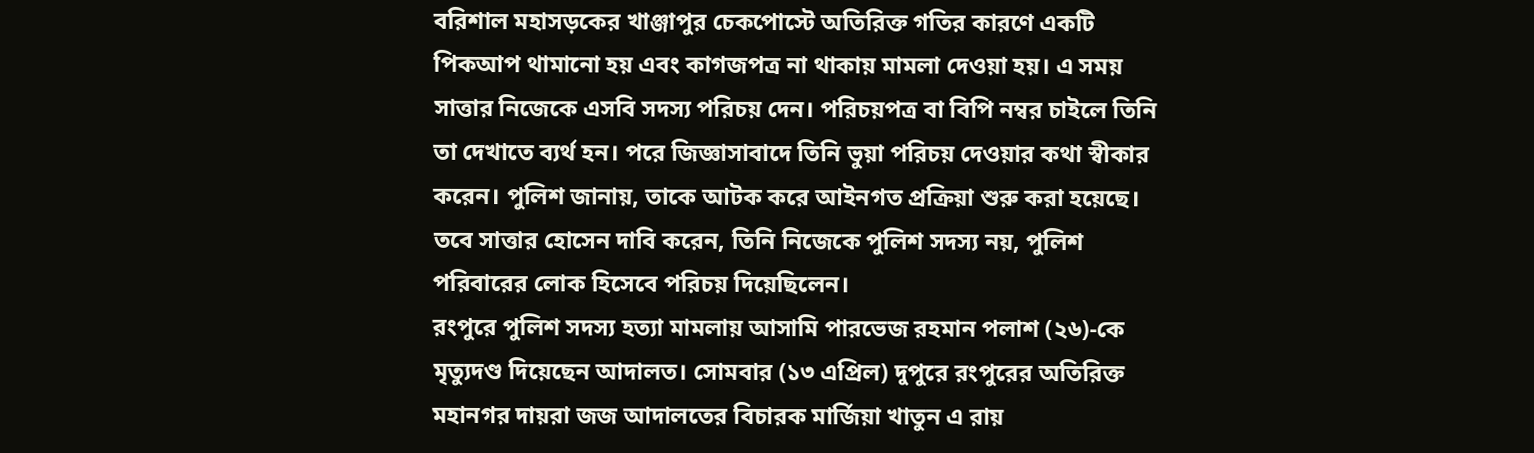বরিশাল মহাসড়কের খাঞ্জাপুর চেকপোস্টে অতিরিক্ত গতির কারণে একটি পিকআপ থামানো হয় এবং কাগজপত্র না থাকায় মামলা দেওয়া হয়। এ সময় সাত্তার নিজেকে এসবি সদস্য পরিচয় দেন। পরিচয়পত্র বা বিপি নম্বর চাইলে তিনি তা দেখাতে ব্যর্থ হন। পরে জিজ্ঞাসাবাদে তিনি ভুয়া পরিচয় দেওয়ার কথা স্বীকার করেন। পুলিশ জানায়, তাকে আটক করে আইনগত প্রক্রিয়া শুরু করা হয়েছে। তবে সাত্তার হোসেন দাবি করেন, তিনি নিজেকে পুলিশ সদস্য নয়, পুলিশ পরিবারের লোক হিসেবে পরিচয় দিয়েছিলেন।
রংপুরে পুলিশ সদস্য হত্যা মামলায় আসামি পারভেজ রহমান পলাশ (২৬)-কে মৃত্যুদণ্ড দিয়েছেন আদালত। সোমবার (১৩ এপ্রিল) দুপুরে রংপুরের অতিরিক্ত মহানগর দায়রা জজ আদালতের বিচারক মার্জিয়া খাতুন এ রায়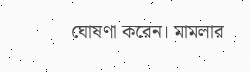ঘোষণা করেন। মামলার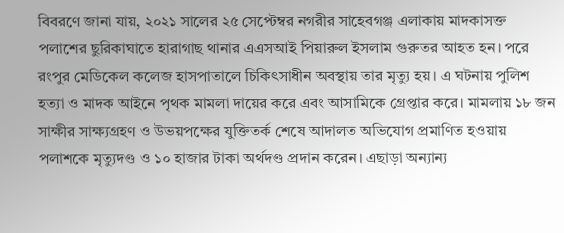বিবরণে জানা যায়, ২০২১ সালের ২৫ সেপ্টেম্বর নগরীর সাহেবগঞ্জ এলাকায় মাদকাসক্ত পলাশের ছুরিকাঘাতে হারাগাছ থানার এএসআই পিয়ারুল ইসলাম গুরুতর আহত হন। পরে রংপুর মেডিকেল কলেজ হাসপাতালে চিকিৎসাধীন অবস্থায় তার মৃত্যু হয়। এ ঘটনায় পুলিশ হত্যা ও মাদক আইনে পৃথক মামলা দায়ের করে এবং আসামিকে গ্রেপ্তার করে। মামলায় ১৮ জন সাক্ষীর সাক্ষ্যগ্রহণ ও উভয়পক্ষের যুক্তিতর্ক শেষে আদালত অভিযোগ প্রমাণিত হওয়ায় পলাশকে মৃত্যুদণ্ড ও ১০ হাজার টাকা অর্থদণ্ড প্রদান করেন। এছাড়া অন্যান্য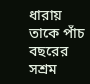ধারায় তাকে পাঁচ বছরের সশ্রম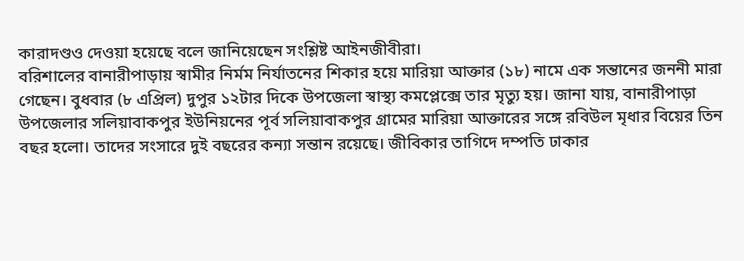কারাদণ্ডও দেওয়া হয়েছে বলে জানিয়েছেন সংশ্লিষ্ট আইনজীবীরা।
বরিশালের বানারীপাড়ায় স্বামীর নির্মম নির্যাতনের শিকার হয়ে মারিয়া আক্তার (১৮) নামে এক সন্তানের জননী মারা গেছেন। বুধবার (৮ এপ্রিল) দুপুর ১২টার দিকে উপজেলা স্বাস্থ্য কমপ্লেক্সে তার মৃত্যু হয়। জানা যায়, বানারীপাড়া উপজেলার সলিয়াবাকপুর ইউনিয়নের পূর্ব সলিয়াবাকপুর গ্রামের মারিয়া আক্তারের সঙ্গে রবিউল মৃধার বিয়ের তিন বছর হলো। তাদের সংসারে দুই বছরের কন্যা সন্তান রয়েছে। জীবিকার তাগিদে দম্পতি ঢাকার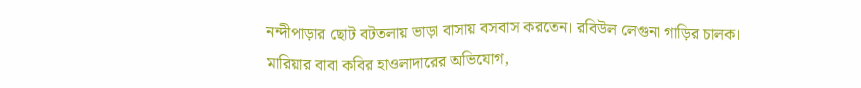নন্দীপাড়ার ছোট বটতলায় ভাড়া বাসায় বসবাস করতেন। রবিউল লেগুনা গাড়ির চালক। মারিয়ার বাবা কবির হাওলাদারের অভিযোগ,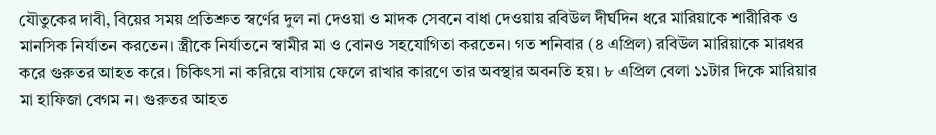যৌতুকের দাবী, বিয়ের সময় প্রতিশ্রুত স্বর্ণের দুল না দেওয়া ও মাদক সেবনে বাধা দেওয়ায় রবিউল দীর্ঘদিন ধরে মারিয়াকে শারীরিক ও মানসিক নির্যাতন করতেন। স্ত্রীকে নির্যাতনে স্বামীর মা ও বোনও সহযোগিতা করতেন। গত শনিবার (৪ এপ্রিল) রবিউল মারিয়াকে মারধর করে গুরুতর আহত করে। চিকিৎসা না করিয়ে বাসায় ফেলে রাখার কারণে তার অবস্থার অবনতি হয়। ৮ এপ্রিল বেলা ১১টার দিকে মারিয়ার মা হাফিজা বেগম ন। গুরুতর আহত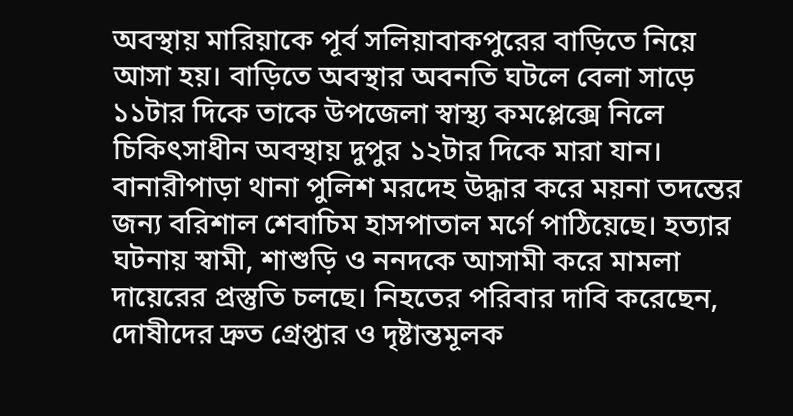অবস্থায় মারিয়াকে পূর্ব সলিয়াবাকপুরের বাড়িতে নিয়ে আসা হয়। বাড়িতে অবস্থার অবনতি ঘটলে বেলা সাড়ে ১১টার দিকে তাকে উপজেলা স্বাস্থ্য কমপ্লেক্সে নিলে চিকিৎসাধীন অবস্থায় দুপুর ১২টার দিকে মারা যান। বানারীপাড়া থানা পুলিশ মরদেহ উদ্ধার করে ময়না তদন্তের জন্য বরিশাল শেবাচিম হাসপাতাল মর্গে পাঠিয়েছে। হত্যার ঘটনায় স্বামী, শাশুড়ি ও ননদকে আসামী করে মামলা দায়েরের প্রস্তুতি চলছে। নিহতের পরিবার দাবি করেছেন, দোষীদের দ্রুত গ্রেপ্তার ও দৃষ্টান্তমূলক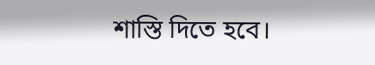শাস্তি দিতে হবে।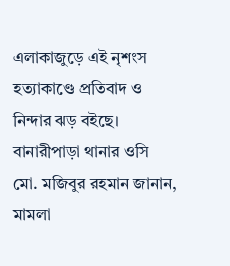এলাকাজুড়ে এই নৃশংস হত্যাকাণ্ডে প্রতিবাদ ও নিন্দার ঝড় বইছে। বানারীপাড়া থানার ওসি মো. মজিবুর রহমান জানান, মামলা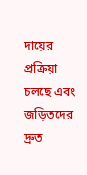দায়ের প্রক্রিয়া চলছে এবং জড়িতদের দ্রুত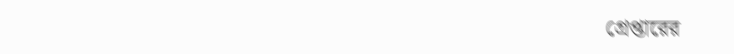গ্রেপ্তারের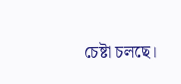চেষ্টা চলছে।